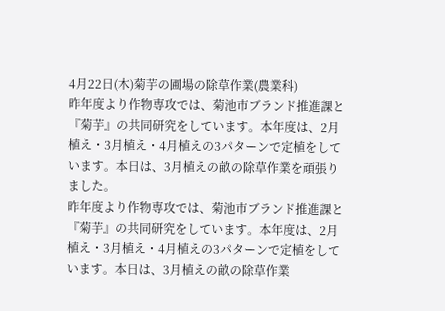4月22日(木)菊芋の圃場の除草作業(農業科)
昨年度より作物専攻では、菊池市ブランド推進課と『菊芋』の共同研究をしています。本年度は、2月植え・3月植え・4月植えの3パターンで定植をしています。本日は、3月植えの畝の除草作業を頑張りました。
昨年度より作物専攻では、菊池市ブランド推進課と『菊芋』の共同研究をしています。本年度は、2月植え・3月植え・4月植えの3パターンで定植をしています。本日は、3月植えの畝の除草作業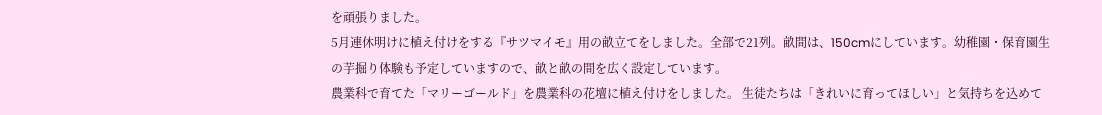を頑張りました。
5月連休明けに植え付けをする『サツマイモ』用の畝立てをしました。全部で21列。畝間は、150cmにしています。幼稚園・保育園生の芋掘り体験も予定していますので、畝と畝の間を広く設定しています。
農業科で育てた「マリーゴールド」を農業科の花壇に植え付けをしました。 生徒たちは「きれいに育ってほしい」と気持ちを込めて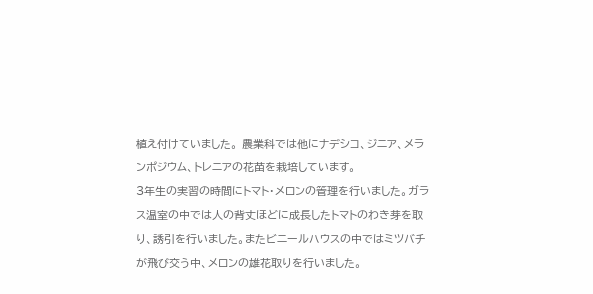植え付けていました。 農業科では他にナデシコ、ジニア、メランポジウム、トレニアの花苗を栽培しています。
3年生の実習の時間にトマト・メロンの管理を行いました。ガラス温室の中では人の背丈ほどに成長したトマトのわき芽を取り、誘引を行いました。またビニールハウスの中ではミツバチが飛び交う中、メロンの雄花取りを行いました。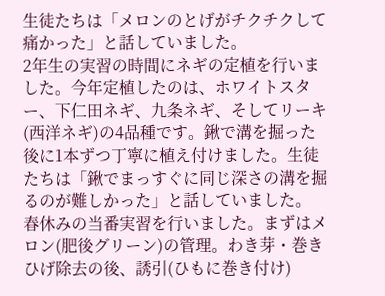生徒たちは「メロンのとげがチクチクして痛かった」と話していました。
2年生の実習の時間にネギの定植を行いました。今年定植したのは、ホワイトスター、下仁田ネギ、九条ネギ、そしてリーキ(西洋ネギ)の4品種です。鍬で溝を掘った後に1本ずつ丁寧に植え付けました。生徒たちは「鍬でまっすぐに同じ深さの溝を掘るのが難しかった」と話していました。
春休みの当番実習を行いました。まずはメロン(肥後グリーン)の管理。わき芽・巻きひげ除去の後、誘引(ひもに巻き付け)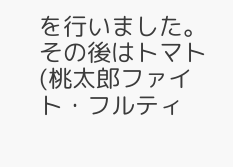を行いました。その後はトマト(桃太郎ファイト・フルティ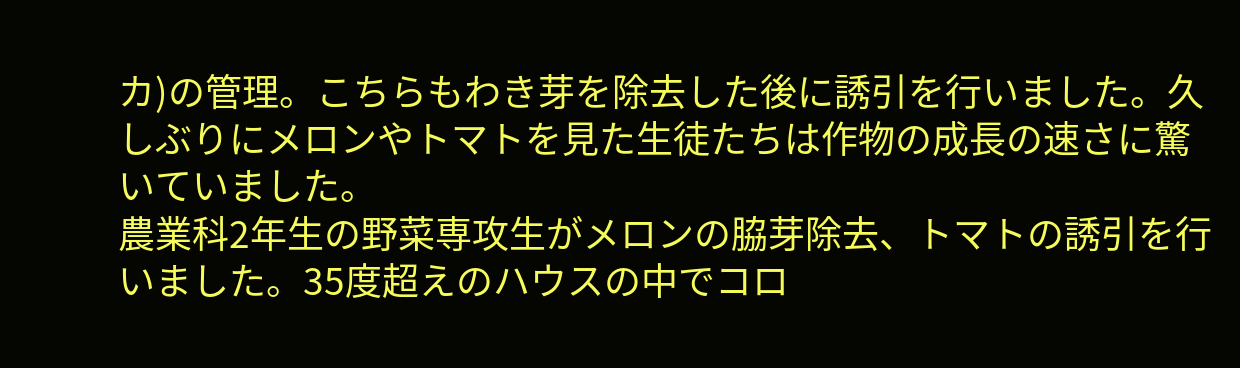カ)の管理。こちらもわき芽を除去した後に誘引を行いました。久しぶりにメロンやトマトを見た生徒たちは作物の成長の速さに驚いていました。
農業科2年生の野菜専攻生がメロンの脇芽除去、トマトの誘引を行いました。35度超えのハウスの中でコロ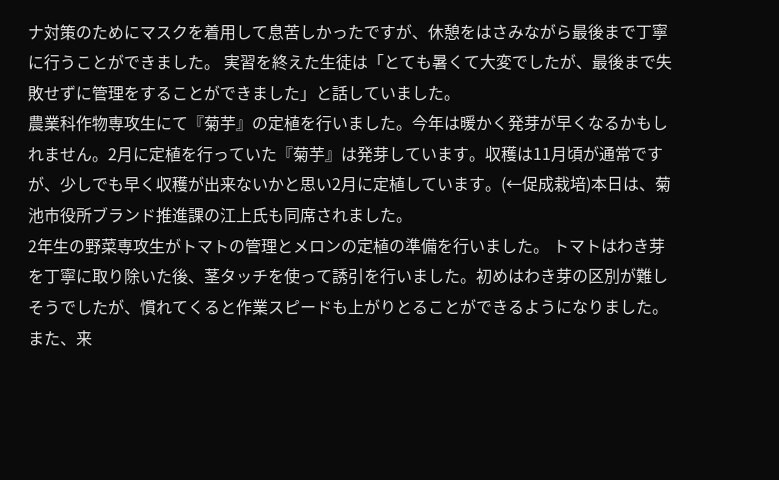ナ対策のためにマスクを着用して息苦しかったですが、休憩をはさみながら最後まで丁寧に行うことができました。 実習を終えた生徒は「とても暑くて大変でしたが、最後まで失敗せずに管理をすることができました」と話していました。
農業科作物専攻生にて『菊芋』の定植を行いました。今年は暖かく発芽が早くなるかもしれません。2月に定植を行っていた『菊芋』は発芽しています。収穫は11月頃が通常ですが、少しでも早く収穫が出来ないかと思い2月に定植しています。(←促成栽培)本日は、菊池市役所ブランド推進課の江上氏も同席されました。
2年生の野菜専攻生がトマトの管理とメロンの定植の準備を行いました。 トマトはわき芽を丁寧に取り除いた後、茎タッチを使って誘引を行いました。初めはわき芽の区別が難しそうでしたが、慣れてくると作業スピードも上がりとることができるようになりました。また、来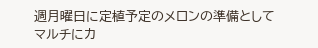週月曜日に定植予定のメロンの準備としてマルチにカ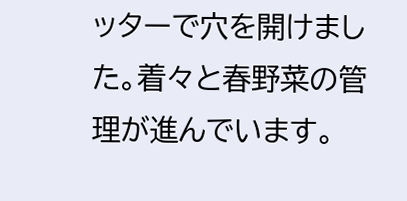ッターで穴を開けました。着々と春野菜の管理が進んでいます。